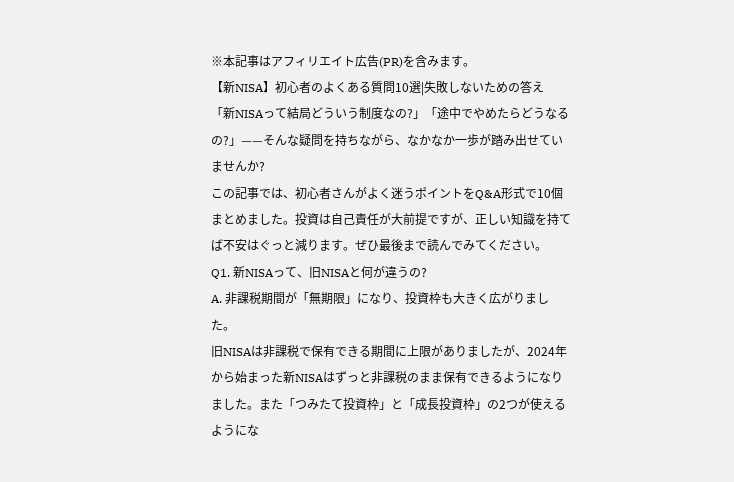※本記事はアフィリエイト広告(PR)を含みます。
【新NISA】初心者のよくある質問10選|失敗しないための答え
「新NISAって結局どういう制度なの?」「途中でやめたらどうなるの?」——そんな疑問を持ちながら、なかなか一歩が踏み出せていませんか?
この記事では、初心者さんがよく迷うポイントをQ&A形式で10個まとめました。投資は自己責任が大前提ですが、正しい知識を持てば不安はぐっと減ります。ぜひ最後まで読んでみてください。
Q1. 新NISAって、旧NISAと何が違うの?
A. 非課税期間が「無期限」になり、投資枠も大きく広がりました。
旧NISAは非課税で保有できる期間に上限がありましたが、2024年から始まった新NISAはずっと非課税のまま保有できるようになりました。また「つみたて投資枠」と「成長投資枠」の2つが使えるようにな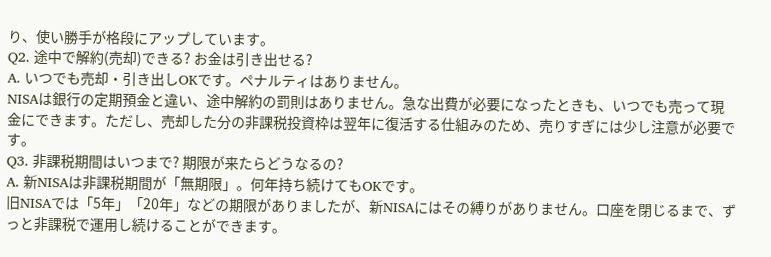り、使い勝手が格段にアップしています。
Q2. 途中で解約(売却)できる? お金は引き出せる?
A. いつでも売却・引き出しOKです。ペナルティはありません。
NISAは銀行の定期預金と違い、途中解約の罰則はありません。急な出費が必要になったときも、いつでも売って現金にできます。ただし、売却した分の非課税投資枠は翌年に復活する仕組みのため、売りすぎには少し注意が必要です。
Q3. 非課税期間はいつまで? 期限が来たらどうなるの?
A. 新NISAは非課税期間が「無期限」。何年持ち続けてもOKです。
旧NISAでは「5年」「20年」などの期限がありましたが、新NISAにはその縛りがありません。口座を閉じるまで、ずっと非課税で運用し続けることができます。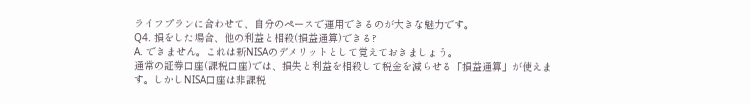ライフプランに合わせて、自分のペースで運用できるのが大きな魅力です。
Q4. 損をした場合、他の利益と相殺(損益通算)できる?
A. できません。これは新NISAのデメリットとして覚えておきましょう。
通常の証券口座(課税口座)では、損失と利益を相殺して税金を減らせる「損益通算」が使えます。しかしNISA口座は非課税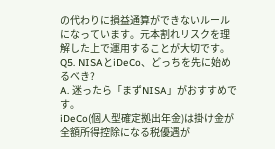の代わりに損益通算ができないルールになっています。元本割れリスクを理解した上で運用することが大切です。
Q5. NISAとiDeCo、どっちを先に始めるべき?
A. 迷ったら「まずNISA」がおすすめです。
iDeCo(個人型確定拠出年金)は掛け金が全額所得控除になる税優遇が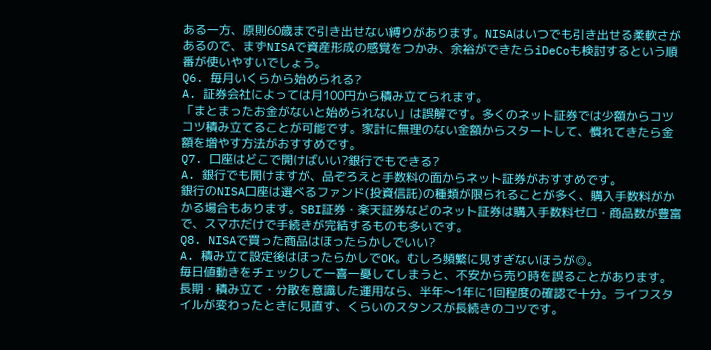ある一方、原則60歳まで引き出せない縛りがあります。NISAはいつでも引き出せる柔軟さがあるので、まずNISAで資産形成の感覚をつかみ、余裕ができたらiDeCoも検討するという順番が使いやすいでしょう。
Q6. 毎月いくらから始められる?
A. 証券会社によっては月100円から積み立てられます。
「まとまったお金がないと始められない」は誤解です。多くのネット証券では少額からコツコツ積み立てることが可能です。家計に無理のない金額からスタートして、慣れてきたら金額を増やす方法がおすすめです。
Q7. 口座はどこで開けばいい?銀行でもできる?
A. 銀行でも開けますが、品ぞろえと手数料の面からネット証券がおすすめです。
銀行のNISA口座は選べるファンド(投資信託)の種類が限られることが多く、購入手数料がかかる場合もあります。SBI証券・楽天証券などのネット証券は購入手数料ゼロ・商品数が豊富で、スマホだけで手続きが完結するものも多いです。
Q8. NISAで買った商品はほったらかしでいい?
A. 積み立て設定後はほったらかしでOK。むしろ頻繁に見すぎないほうが◎。
毎日値動きをチェックして一喜一憂してしまうと、不安から売り時を誤ることがあります。長期・積み立て・分散を意識した運用なら、半年〜1年に1回程度の確認で十分。ライフスタイルが変わったときに見直す、くらいのスタンスが長続きのコツです。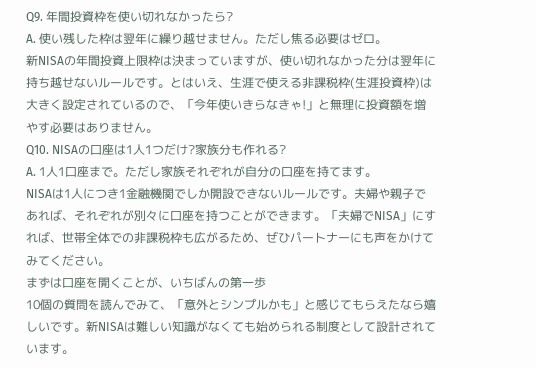Q9. 年間投資枠を使い切れなかったら?
A. 使い残した枠は翌年に繰り越せません。ただし焦る必要はゼロ。
新NISAの年間投資上限枠は決まっていますが、使い切れなかった分は翌年に持ち越せないルールです。とはいえ、生涯で使える非課税枠(生涯投資枠)は大きく設定されているので、「今年使いきらなきゃ!」と無理に投資額を増やす必要はありません。
Q10. NISAの口座は1人1つだけ?家族分も作れる?
A. 1人1口座まで。ただし家族それぞれが自分の口座を持てます。
NISAは1人につき1金融機関でしか開設できないルールです。夫婦や親子であれば、それぞれが別々に口座を持つことができます。「夫婦でNISA」にすれば、世帯全体での非課税枠も広がるため、ぜひパートナーにも声をかけてみてください。
まずは口座を開くことが、いちばんの第一歩
10個の質問を読んでみて、「意外とシンプルかも」と感じてもらえたなら嬉しいです。新NISAは難しい知識がなくても始められる制度として設計されています。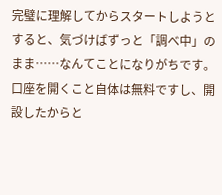完璧に理解してからスタートしようとすると、気づけばずっと「調べ中」のまま……なんてことになりがちです。口座を開くこと自体は無料ですし、開設したからと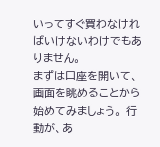いってすぐ買わなければいけないわけでもありません。
まずは口座を開いて、画面を眺めることから始めてみましょう。 行動が、あ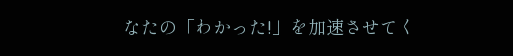なたの「わかった!」を加速させてく